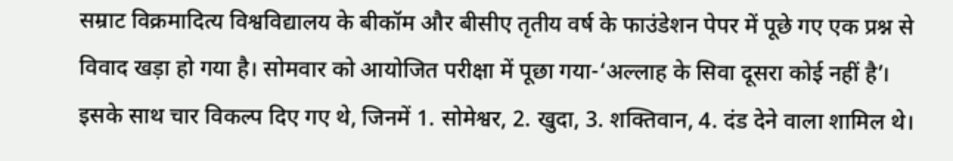सम्राट विक्रमादित्य विश्वविद्यालय के बीकॉम और बीसीए तृतीय वर्ष के फाउंडेशन पेपर में पूछे गए एक प्रश्न से विवाद खड़ा हो गया है। सोमवार को आयोजित परीक्षा में पूछा गया-‘अल्लाह के सिवा दूसरा कोई नहीं है’। इसके साथ चार विकल्प दिए गए थे, जिनमें 1. सोमेश्वर, 2. खुदा, 3. शक्तिवान, 4. दंड देने वाला शामिल थे।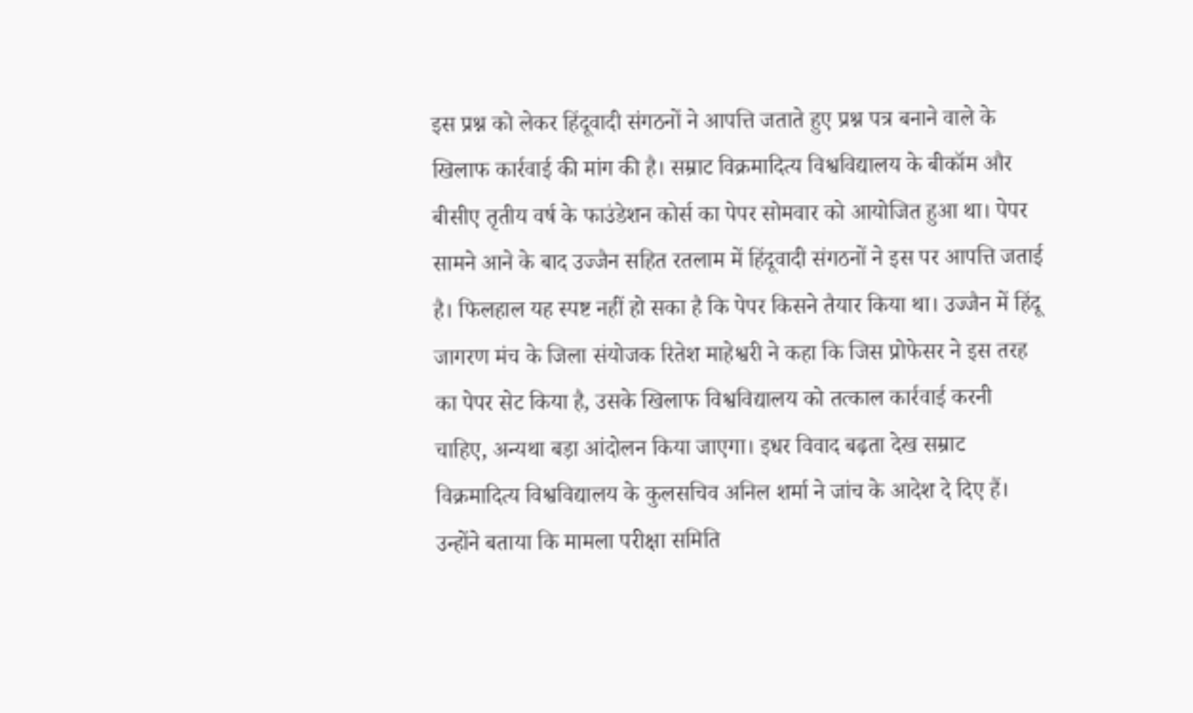इस प्रश्न को लेकर हिंदूवादी संगठनों ने आपत्ति जताते हुए प्रश्न पत्र बनाने वाले के खिलाफ कार्रवाई की मांग की है। सम्राट विक्रमादित्य विश्वविद्यालय के बीकॉम और बीसीए तृतीय वर्ष के फाउंडेशन कोर्स का पेपर सोमवार को आयोजित हुआ था। पेपर सामने आने के बाद उज्जैन सहित रतलाम में हिंदूवादी संगठनों ने इस पर आपत्ति जताई है। फिलहाल यह स्पष्ट नहीं हो सका है कि पेपर किसने तैयार किया था। उज्जैन में हिंदू जागरण मंच के जिला संयोजक रितेश माहेश्वरी ने कहा कि जिस प्रोफेसर ने इस तरह का पेपर सेट किया है, उसके खिलाफ विश्वविद्यालय को तत्काल कार्रवाई करनी चाहिए, अन्यथा बड़ा आंदोलन किया जाएगा। इधर विवाद बढ़ता देख सम्राट विक्रमादित्य विश्वविद्यालय के कुलसचिव अनिल शर्मा ने जांच के आदेश दे दिए हैं। उन्होंने बताया कि मामला परीक्षा समिति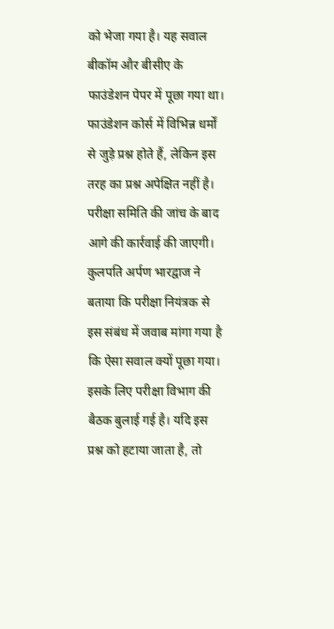को भेजा गया है। यह सवाल बीकॉम और बीसीए के फाउंडेशन पेपर में पूछा गया था। फाउंडेशन कोर्स में विभिन्न धर्मों से जुड़े प्रश्न होते हैं, लेकिन इस तरह का प्रश्न अपेक्षित नहीं है। परीक्षा समिति की जांच के बाद आगे की कार्रवाई की जाएगी। कुलपति अर्पण भारद्वाज ने बताया कि परीक्षा नियंत्रक से इस संबंध में जवाब मांगा गया है कि ऐसा सवाल क्यों पूछा गया। इसके लिए परीक्षा विभाग की बैठक बुलाई गई है। यदि इस प्रश्न को हटाया जाता है, तो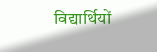विद्यार्थियों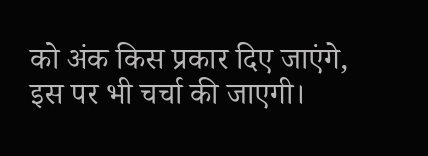को अंक किस प्रकार दिए जाएंगे, इस पर भी चर्चा की जाएगी।